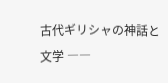古代ギリシャの神話と文学 ――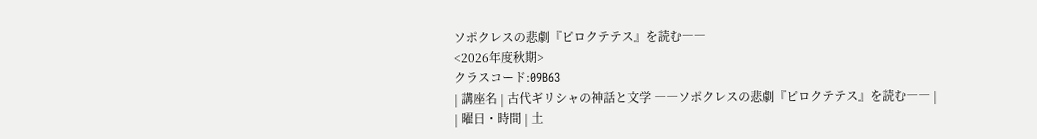ソポクレスの悲劇『ピロクテテス』を読む――
<2026年度秋期>
クラスコード:09B63
| 講座名 | 古代ギリシャの神話と文学 ――ソポクレスの悲劇『ピロクテテス』を読む―― |
| 曜日・時間 | 土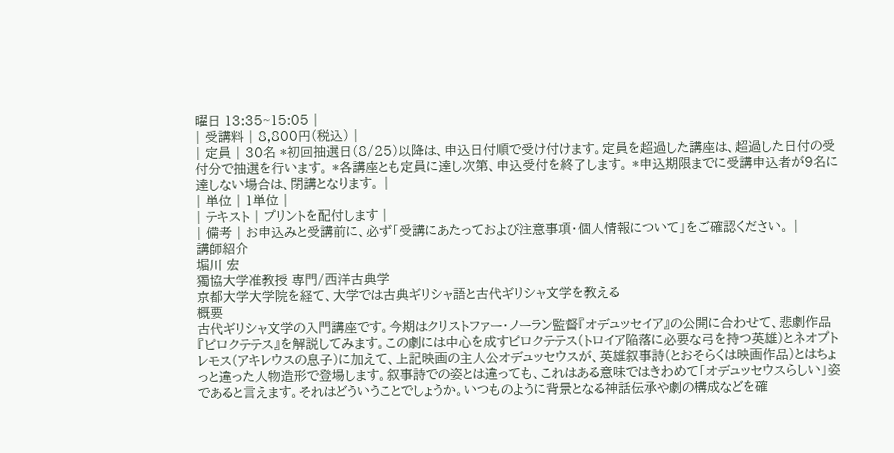曜日 13:35~15:05 |
| 受講料 | 8,800円(税込) |
| 定員 | 30名 *初回抽選日(8/25)以降は、申込日付順で受け付けます。定員を超過した講座は、超過した日付の受付分で抽選を行います。 *各講座とも定員に達し次第、申込受付を終了します。 *申込期限までに受講申込者が9名に達しない場合は、閉講となります。 |
| 単位 | 1単位 |
| テキスト | プリントを配付します |
| 備考 | お申込みと受講前に、必ず「受講にあたっておよび注意事項・個人情報について」をご確認ください。 |
講師紹介
堀川 宏
獨協大学准教授 専門/西洋古典学
京都大学大学院を経て、大学では古典ギリシャ語と古代ギリシャ文学を教える
概要
古代ギリシャ文学の入門講座です。今期はクリストファー・ノーラン監督『オデュッセイア』の公開に合わせて、悲劇作品『ピロクテテス』を解説してみます。この劇には中心を成すピロクテテス(トロイア陥落に必要な弓を持つ英雄)とネオプトレモス(アキレウスの息子)に加えて、上記映画の主人公オデュッセウスが、英雄叙事詩(とおそらくは映画作品)とはちょっと違った人物造形で登場します。叙事詩での姿とは違っても、これはある意味ではきわめて「オデュッセウスらしい」姿であると言えます。それはどういうことでしょうか。いつものように背景となる神話伝承や劇の構成などを確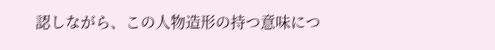認しながら、この人物造形の持つ意味につ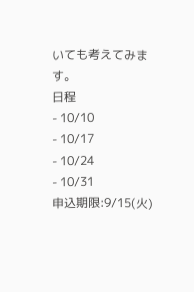いても考えてみます。
日程
- 10/10
- 10/17
- 10/24
- 10/31
申込期限:9/15(火)